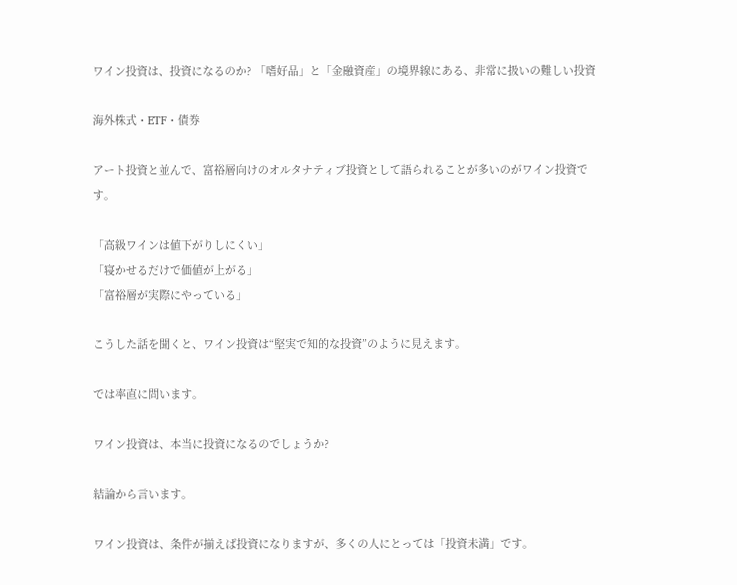ワイン投資は、投資になるのか? 「嗜好品」と「金融資産」の境界線にある、非常に扱いの難しい投資

海外株式・ETF・債券

アート投資と並んで、富裕層向けのオルタナティブ投資として語られることが多いのがワイン投資です。

「高級ワインは値下がりしにくい」
「寝かせるだけで価値が上がる」
「富裕層が実際にやっている」

こうした話を聞くと、ワイン投資は“堅実で知的な投資”のように見えます。

では率直に問います。

ワイン投資は、本当に投資になるのでしょうか?

結論から言います。

ワイン投資は、条件が揃えば投資になりますが、多くの人にとっては「投資未満」です。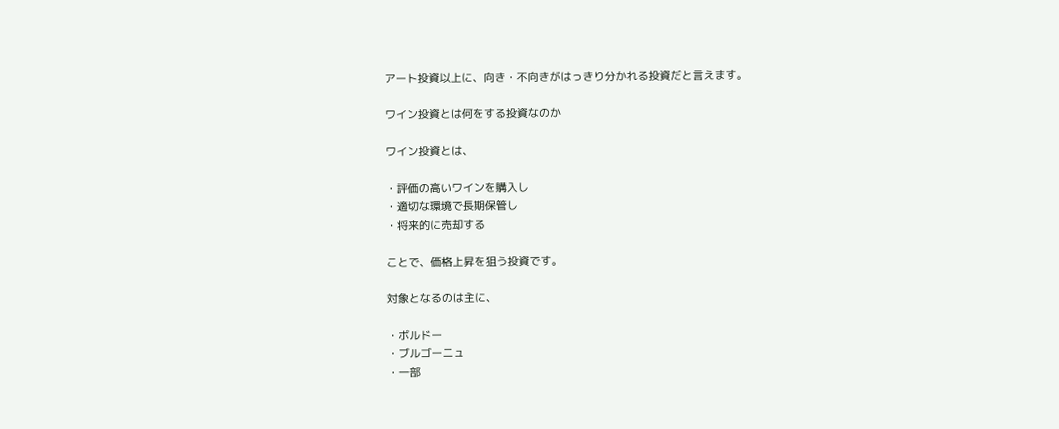アート投資以上に、向き・不向きがはっきり分かれる投資だと言えます。

ワイン投資とは何をする投資なのか

ワイン投資とは、

・評価の高いワインを購入し
・適切な環境で長期保管し
・将来的に売却する

ことで、価格上昇を狙う投資です。

対象となるのは主に、

・ボルドー
・ブルゴーニュ
・一部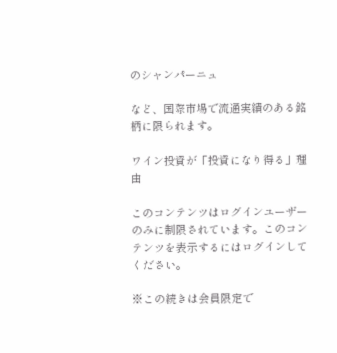のシャンパーニュ

など、国際市場で流通実績のある銘柄に限られます。

ワイン投資が「投資になり得る」理由

このコンテンツはログインユーザーのみに制限されています。このコンテンツを表示するにはログインしてください。

※この続きは会員限定で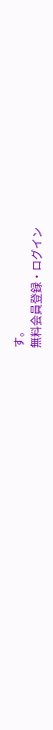す。
無料会員登録・ログイン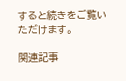すると続きをご覧いただけます。

関連記事